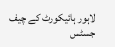لاہور ہائیکورٹ کے چیف جسٹس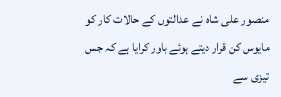منصور علی شاہ نے عدالتوں کے حالات کار کو مایوس کن قرار دیتے ہوئے باور کرایا ہے کہ جس تیزی سے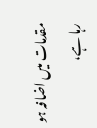مقدمات میں اضافہ ہو رہا ہے،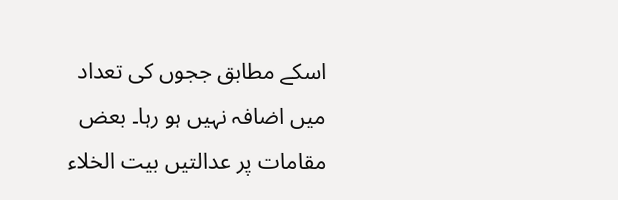اسکے مطابق ججوں کی تعداد میں اضافہ نہیں ہو رہا۔ بعض مقامات پر عدالتیں بیت الخلاء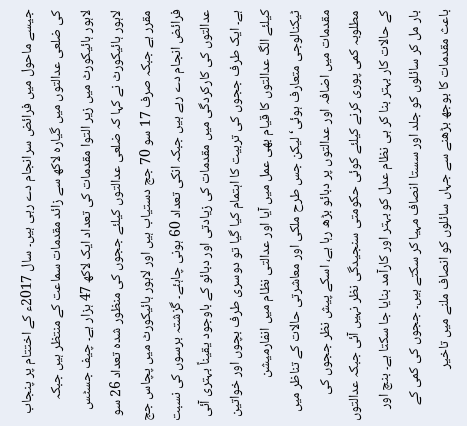جیسے ماحول میں فرائض سرانجام دے رہی ہیں۔ سال 2017ء کے اختتام پر پنجاب کی ضلعی عدالتوں میں گیارہ لاکھ سے زائد مقدمات سماعت کے منتظر ہیں جبکہ لاہور ہائیکورٹ میں زیر التوا مقدمات کی تعداد ایک لاکھ 47 ہزار ہے۔ چیف جسٹس لاہور ہائیکورٹ نے کہا کہ ضلعی عدالتوں کیلئے ججوں کی منظور شدہ تعداد 26 سو مقرر ہے جبکہ صرف 17 سو 70 جج دستیاب ہیں اور لاہور ہائیکورٹ میں پچاس جج فرائض انجام دے رہے ہیں جبکہ انکی تعداد 60 ہونی چاہئے۔ گزشتہ برسوں کی نسبت عدالتوں کی کارکردگی میں مقدمات کی زیادتی اور دبائو کے باوجود یقیناً بہتری آئی ہے۔ ایک طرف ججوں کی تربیت کا اہتمام کیا گیا تو دوسری طرف بچوں اور خواتین کیلئے الگ عدالتوں کا قیام بھی عمل میں آیا اور عدالتی نظام میں انفارمیشن ٹیکنالوجی متعارف ہوئی‘ لیکن جس طرح ملکی اور معاشرتی حالات کے تناظر میں مقدمات میں اضافہ اور عدالتوں پر دبائو بڑھ رہا ہے، اسکے پیش نظر ججوں کی مطلوبہ کمی پوری کرنے کیلئے کوئی حکومتی سنجیدگی نظر نہیں آئی جبکہ عدالتوں کے حالات کار بہتر بنا کر ہی نظام عدل کو بہتر اور کارآمد بنایا جا سکتا ہے۔ بنچ اور بار مل کر سائلوں کو جلد اور سستا انصاف مہیا کر سکتے ہیں۔ ججوں کی کمی کے باعث مقدمات کا بوجھ بڑھنے سے جہاں سائلوں کو انصاف ملنے میں تاخیر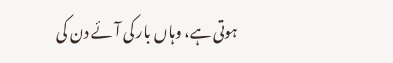ہوتی ہے، وہاں بار کی آئے دن کی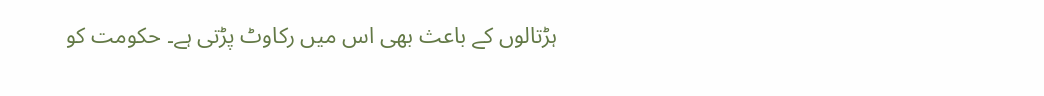ہڑتالوں کے باعث بھی اس میں رکاوٹ پڑتی ہے۔ حکومت کو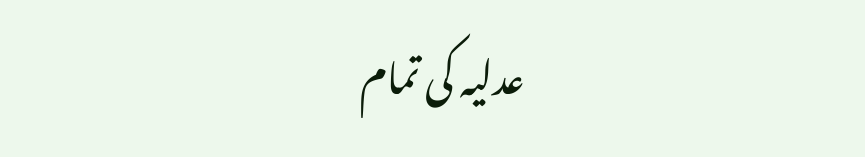عدلیہ کی تمام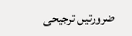ضرورتیں ترجیحی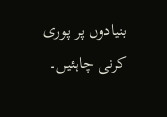بنیادوں پر پوری کرنی چاہئیں۔